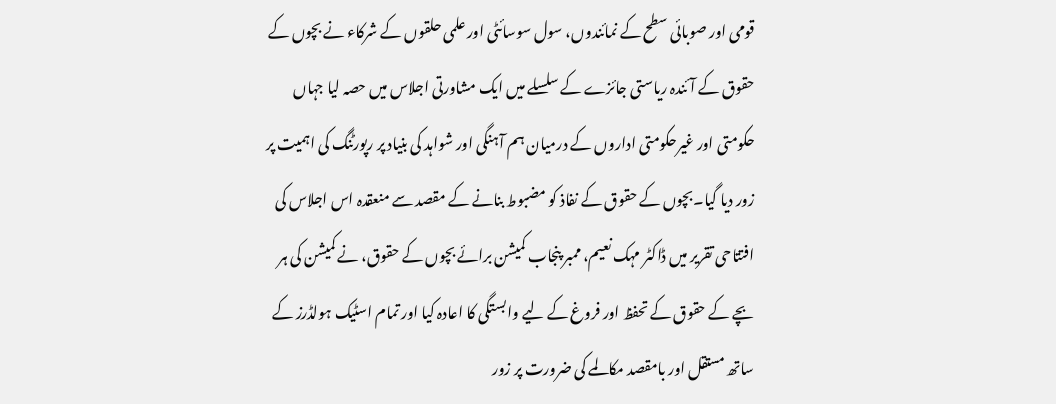قومی اور صوبائی سطح کے نمائندوں، سول سوسائٹی اور علمی حلقوں کے شرکاء نے بچوں کے حقوق کے آئندہ ریاستی جائزے کے سلسلے میں ایک مشاورتی اجلاس میں حصہ لیا جہاں حکومتی اور غیرحکومتی اداروں کے درمیان ہم آہنگی اور شواہد کی بنیاد پر رپورٹنگ کی اہمیت پر زور دیا گیا۔بچوں کے حقوق کے نفاذ کو مضبوط بنانے کے مقصد سے منعقدہ اس اجلاس کی افتتاحی تقریر میں ڈاکٹر مہک نعیم، ممبر پنجاب کمیشن برائے بچوں کے حقوق، نے کمیشن کی ہر بچے کے حقوق کے تحفظ اور فروغ کے لیے وابستگی کا اعادہ کیا اور تمام اسٹیک ہولڈرز کے ساتھ مستقل اور بامقصد مکالمے کی ضرورت پر زور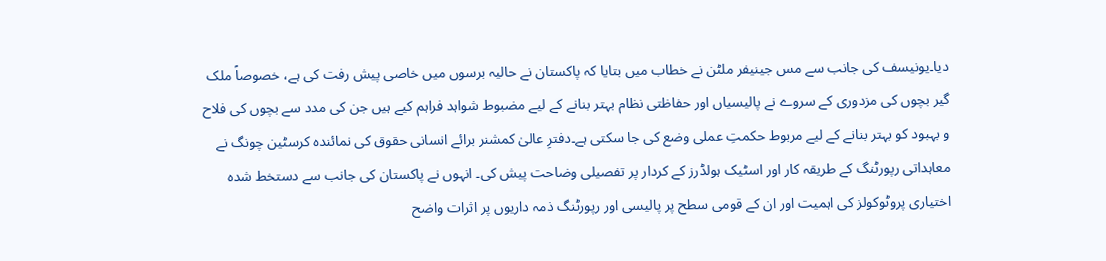دیا۔یونیسف کی جانب سے مس جینیفر ملٹن نے خطاب میں بتایا کہ پاکستان نے حالیہ برسوں میں خاصی پیش رفت کی ہے، خصوصاً ملک گیر بچوں کی مزدوری کے سروے نے پالیسیاں اور حفاظتی نظام بہتر بنانے کے لیے مضبوط شواہد فراہم کیے ہیں جن کی مدد سے بچوں کی فلاح و بہبود کو بہتر بنانے کے لیے مربوط حکمتِ عملی وضع کی جا سکتی ہے۔دفترِ عالیٰ کمشنر برائے انسانی حقوق کی نمائندہ کرسٹین چونگ نے معاہداتی رپورٹنگ کے طریقہ کار اور اسٹیک ہولڈرز کے کردار پر تفصیلی وضاحت پیش کی۔ انہوں نے پاکستان کی جانب سے دستخط شدہ اختیاری پروٹوکولز کی اہمیت اور ان کے قومی سطح پر پالیسی اور رپورٹنگ ذمہ داریوں پر اثرات واضح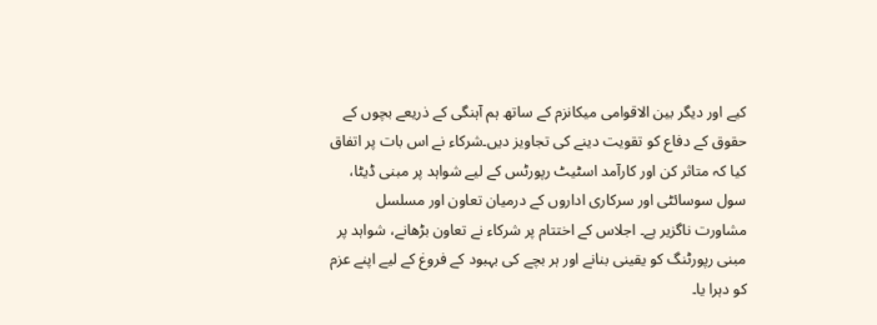کیے اور دیگر بین الاقوامی میکانزم کے ساتھ ہم آہنگی کے ذریعے بچوں کے حقوق کے دفاع کو تقویت دینے کی تجاویز دیں۔شرکاء نے اس بات پر اتفاق کیا کہ متاثر کن اور کارآمد اسٹیٹ رپورٹس کے لیے شواہد پر مبنی ڈیٹا، سول سوسائٹی اور سرکاری اداروں کے درمیان تعاون اور مسلسل مشاورت ناگزیر ہے۔ اجلاس کے اختتام پر شرکاء نے تعاون بڑھانے، شواہد پر مبنی رپورٹنگ کو یقینی بنانے اور ہر بچے کی بہبود کے فروغ کے لیے اپنے عزم کو دہرا یا۔